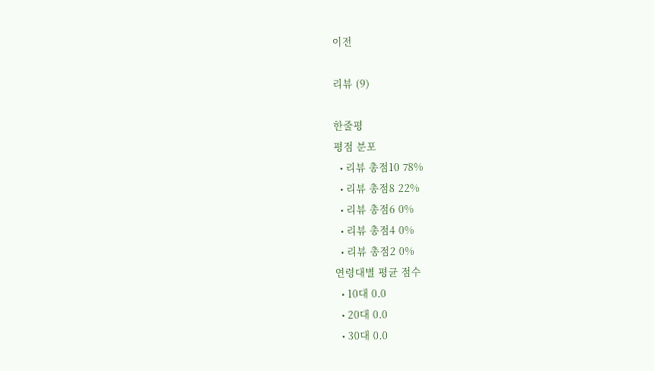이전

리뷰 (9)

한줄평
평점 분포
  • 리뷰 총점10 78%
  • 리뷰 총점8 22%
  • 리뷰 총점6 0%
  • 리뷰 총점4 0%
  • 리뷰 총점2 0%
연령대별 평균 점수
  • 10대 0.0
  • 20대 0.0
  • 30대 0.0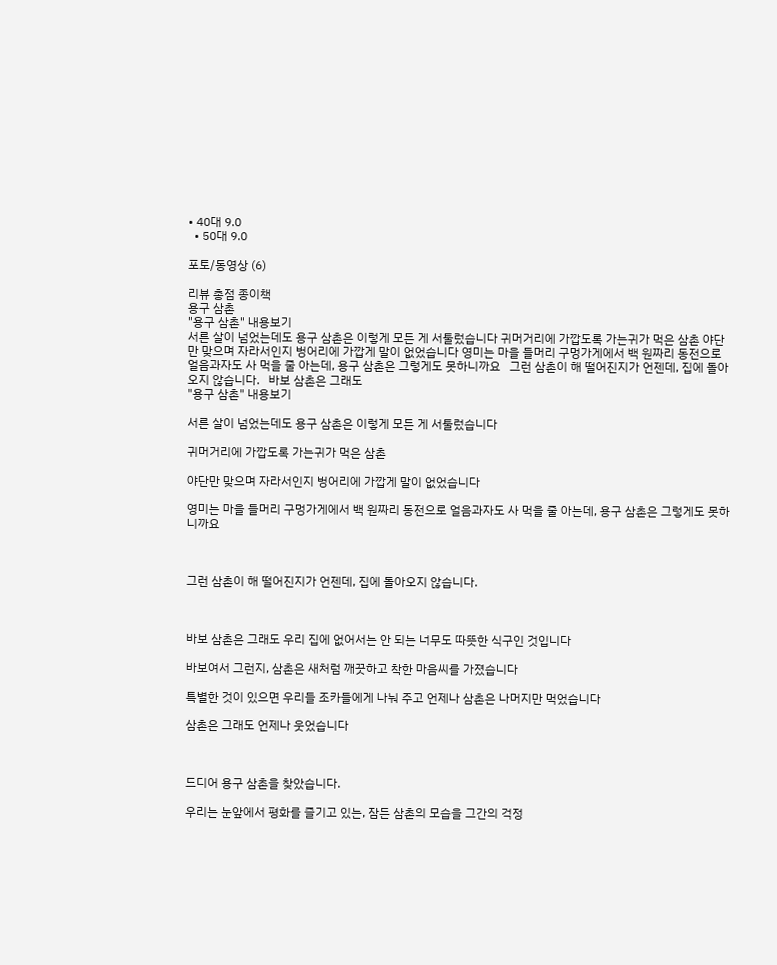• 40대 9.0
  • 50대 9.0

포토/동영상 (6)

리뷰 총점 종이책
용구 삼촌
"용구 삼촌" 내용보기
서른 살이 넘었는데도 용구 삼촌은 이렇게 모든 게 서툴렀습니다 귀머거리에 가깝도록 가는귀가 먹은 삼촌 야단만 맞으며 자라서인지 벙어리에 가깝게 말이 없었습니다 영미는 마을 들머리 구멍가게에서 백 원짜리 동전으로 얼음과자도 사 먹을 줄 아는데, 용구 삼촌은 그렇게도 못하니까요   그런 삼촌이 해 떨어진지가 언젠데, 집에 돌아오지 않습니다.   바보 삼촌은 그래도
"용구 삼촌" 내용보기

서른 살이 넘었는데도 용구 삼촌은 이렇게 모든 게 서툴렀습니다

귀머거리에 가깝도록 가는귀가 먹은 삼촌

야단만 맞으며 자라서인지 벙어리에 가깝게 말이 없었습니다

영미는 마을 들머리 구멍가게에서 백 원짜리 동전으로 얼음과자도 사 먹을 줄 아는데, 용구 삼촌은 그렇게도 못하니까요



그런 삼촌이 해 떨어진지가 언젠데, 집에 돌아오지 않습니다.



바보 삼촌은 그래도 우리 집에 없어서는 안 되는 너무도 따뜻한 식구인 것입니다

바보여서 그런지, 삼촌은 새처럼 깨끗하고 착한 마음씨를 가졌습니다

특별한 것이 있으면 우리들 조카들에게 나눠 주고 언제나 삼촌은 나머지만 먹었습니다

삼촌은 그래도 언제나 웃었습니다



드디어 용구 삼촌을 찾았습니다.

우리는 눈앞에서 평화를 즐기고 있는, 잠든 삼촌의 모습을 그간의 걱정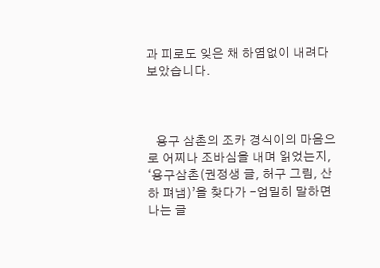과 피로도 잊은 채 하염없이 내려다보았습니다.



   용구 삼촌의 조카 경식이의 마음으로 어찌나 조바심을 내며 읽었는지, ‘용구삼촌(권정생 글, 허구 그림, 산하 펴냄)’을 찾다가 -엄밀히 말하면 나는 글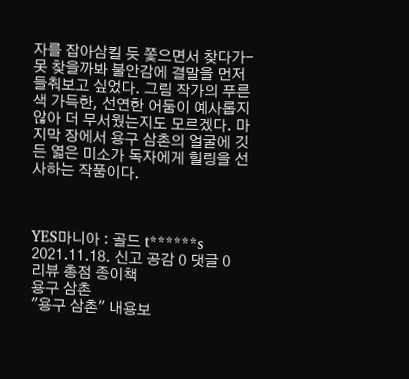자를 잡아삼킬 듯 쫓으면서 찾다가- 못 찾을까봐 불안감에 결말을 먼저 들춰보고 싶었다. 그림 작가의 푸른 색 가득한, 선연한 어둠이 예사롭지 않아 더 무서웠는지도 모르겠다. 마지막 장에서 용구 삼촌의 얼굴에 깃든 엷은 미소가 독자에게 힐링을 선사하는 작품이다.



YES마니아 : 골드 t******s 2021.11.18. 신고 공감 0 댓글 0
리뷰 총점 종이책
용구 삼촌
"용구 삼촌" 내용보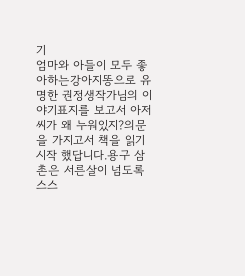기
엄마와 아들이 모두 좋아하는강아지똥으로 유명한 권정생작가님의 이야기표지를 보고서 아저씨가 왜 누워있지?의문을 가지고서 책을 읽기시작 했답니다.용구 삼촌은 서른살이 넘도록 스스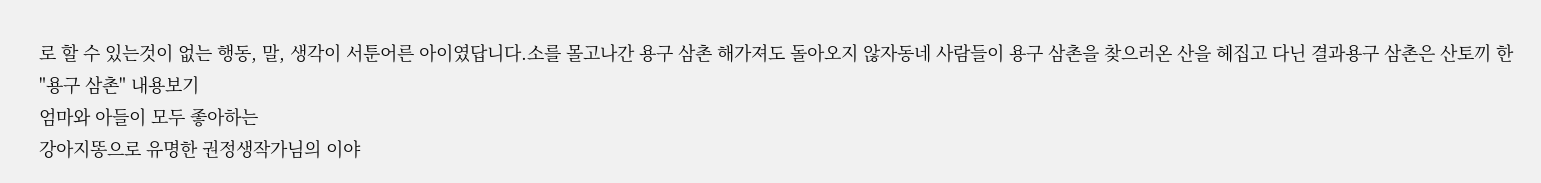로 할 수 있는것이 없는 행동, 말, 생각이 서툰어른 아이였답니다.소를 몰고나간 용구 삼촌 해가져도 돌아오지 않자동네 사람들이 용구 삼촌을 찾으러온 산을 헤집고 다닌 결과용구 삼촌은 산토끼 한
"용구 삼촌" 내용보기
엄마와 아들이 모두 좋아하는
강아지똥으로 유명한 권정생작가님의 이야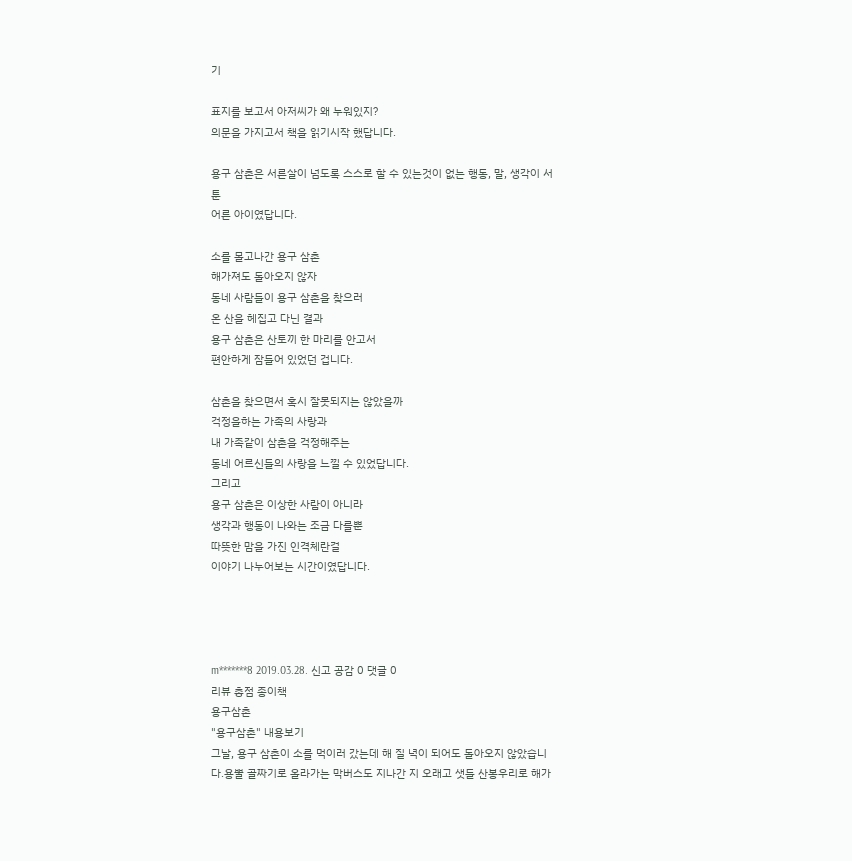기

표지를 보고서 아저씨가 왜 누워있지?
의문을 가지고서 책을 읽기시작 했답니다.

용구 삼촌은 서른살이 넘도록 스스로 할 수 있는것이 없는 행동, 말, 생각이 서툰
어른 아이였답니다.

소를 몰고나간 용구 삼촌
해가져도 돌아오지 않자
동네 사람들이 용구 삼촌을 찾으러
온 산을 헤집고 다닌 결과
용구 삼촌은 산토끼 한 마리를 안고서
편안하게 잠들어 있었던 겁니다.

삼촌을 찾으면서 혹시 잘못되지는 않았을까
걱정을하는 가족의 사랑과
내 가족같이 삼촌을 걱정해주는
동네 어르신들의 사랑을 느낄 수 있었답니다.
그리고
용구 삼촌은 이상한 사람이 아니라
생각과 행동이 나와는 조금 다를뿐
따뜻한 맘을 가진 인격체란걸
이야기 나누어보는 시간이였답니다.




m*******8 2019.03.28. 신고 공감 0 댓글 0
리뷰 총점 종이책
용구삼촌
"용구삼촌" 내용보기
그날, 용구 삼촌이 소를 먹이러 갔는데 해 질 녁이 되어도 돌아오지 않았습니다.용뿔 골짜기로 올라가는 막버스도 지나간 지 오래고 샛들 산봉우리로 해가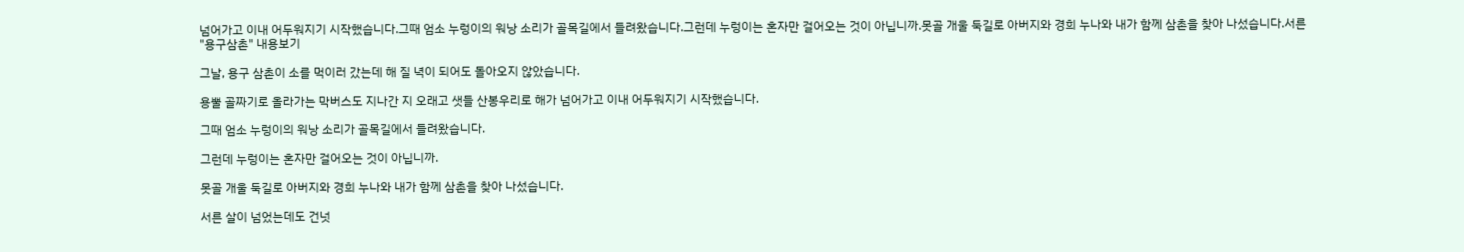넘어가고 이내 어두워지기 시작했습니다.그때 엄소 누렁이의 워낭 소리가 골목길에서 들려왔습니다.그런데 누렁이는 혼자만 걸어오는 것이 아닙니까.못골 개울 둑길로 아버지와 경희 누나와 내가 함께 삼촌을 찾아 나섰습니다.서른
"용구삼촌" 내용보기

그날, 용구 삼촌이 소를 먹이러 갔는데 해 질 녁이 되어도 돌아오지 않았습니다.

용뿔 골짜기로 올라가는 막버스도 지나간 지 오래고 샛들 산봉우리로 해가 넘어가고 이내 어두워지기 시작했습니다.

그때 엄소 누렁이의 워낭 소리가 골목길에서 들려왔습니다.

그런데 누렁이는 혼자만 걸어오는 것이 아닙니까.

못골 개울 둑길로 아버지와 경희 누나와 내가 함께 삼촌을 찾아 나섰습니다.

서른 살이 넘었는데도 건넛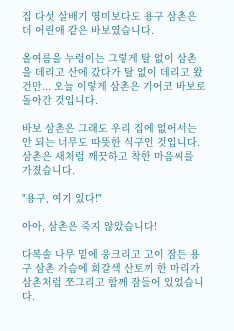집 다섯 살배기 영미보다도 용구 삼촌은 더 어린애 같은 바보였습니다.

올여름을 누렁이는 그렇게 탈 없이 삼촌을 데리고 산에 갔다가 탈 없이 데리고 왔건만... 오늘 이렇게 삼촌은 기어코 바보로 돌아간 것입니다.

바보 삼촌은 그래도 우리 집에 없어서는 안 되는 너무도 따뜻한 식구인 것입니다. 삼촌은 새처럼 깨끗하고 착한 마음씨를 가졌습니다.

"용구, 여기 있다!"

아아, 삼촌은 죽지 않았습니다!

다복솔 나무 밑에 웅크리고 고이 잠든 용구 삼촌 가슴에 회갈색 산토끼 한 마리가 삼촌처럼 쪼그리고 함께 잠들어 있었습니다.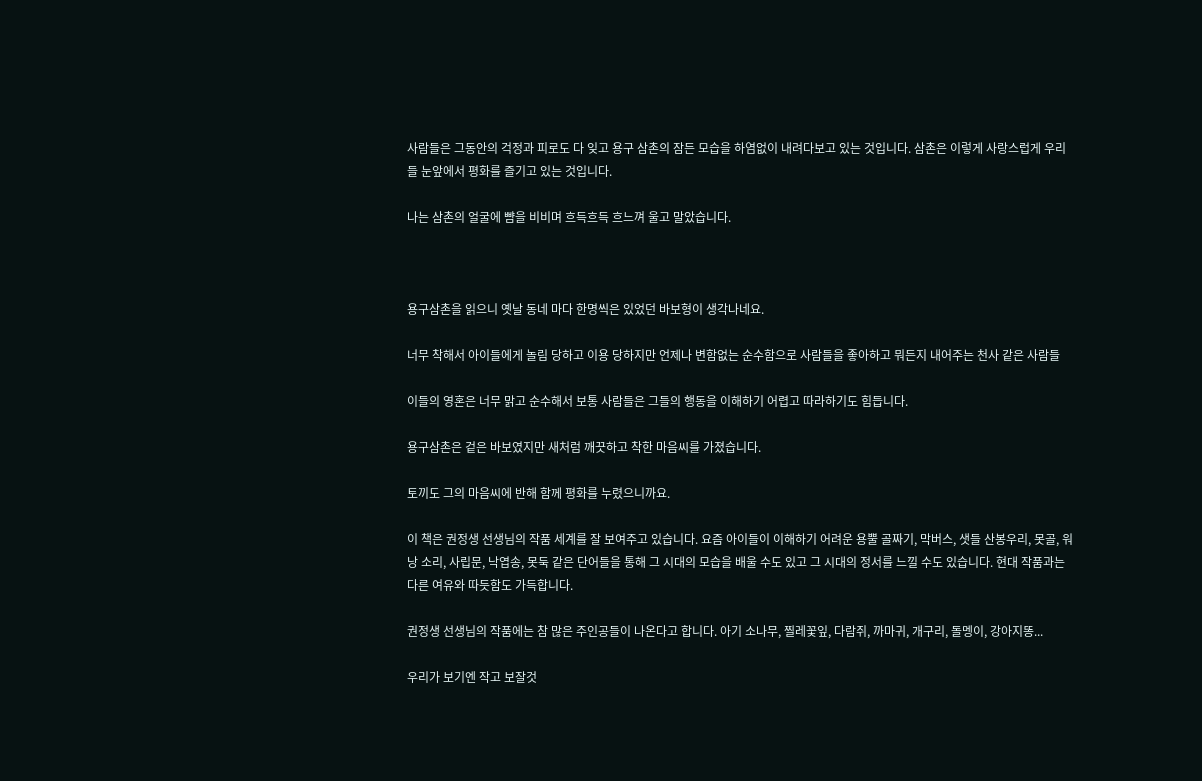사람들은 그동안의 걱정과 피로도 다 잊고 용구 삼촌의 잠든 모습을 하염없이 내려다보고 있는 것입니다. 삼촌은 이렇게 사랑스럽게 우리들 눈앞에서 평화를 즐기고 있는 것입니다.

나는 삼촌의 얼굴에 뺨을 비비며 흐득흐득 흐느껴 울고 말았습니다.



용구삼촌을 읽으니 옛날 동네 마다 한명씩은 있었던 바보형이 생각나네요.

너무 착해서 아이들에게 놀림 당하고 이용 당하지만 언제나 변함없는 순수함으로 사람들을 좋아하고 뭐든지 내어주는 천사 같은 사람들

이들의 영혼은 너무 맑고 순수해서 보통 사람들은 그들의 행동을 이해하기 어렵고 따라하기도 힘듭니다.

용구삼촌은 겉은 바보였지만 새처럼 깨끗하고 착한 마음씨를 가졌습니다.

토끼도 그의 마음씨에 반해 함께 평화를 누렸으니까요.

이 책은 권정생 선생님의 작품 세계를 잘 보여주고 있습니다. 요즘 아이들이 이해하기 어려운 용뿔 골짜기, 막버스, 샛들 산봉우리, 못골, 워낭 소리, 사립문, 낙엽송, 못둑 같은 단어들을 통해 그 시대의 모습을 배울 수도 있고 그 시대의 정서를 느낄 수도 있습니다. 현대 작품과는 다른 여유와 따듯함도 가득합니다.

권정생 선생님의 작품에는 참 많은 주인공들이 나온다고 합니다. 아기 소나무, 찔레꽃잎, 다람쥐, 까마귀, 개구리, 돌멩이, 강아지똥...

우리가 보기엔 작고 보잘것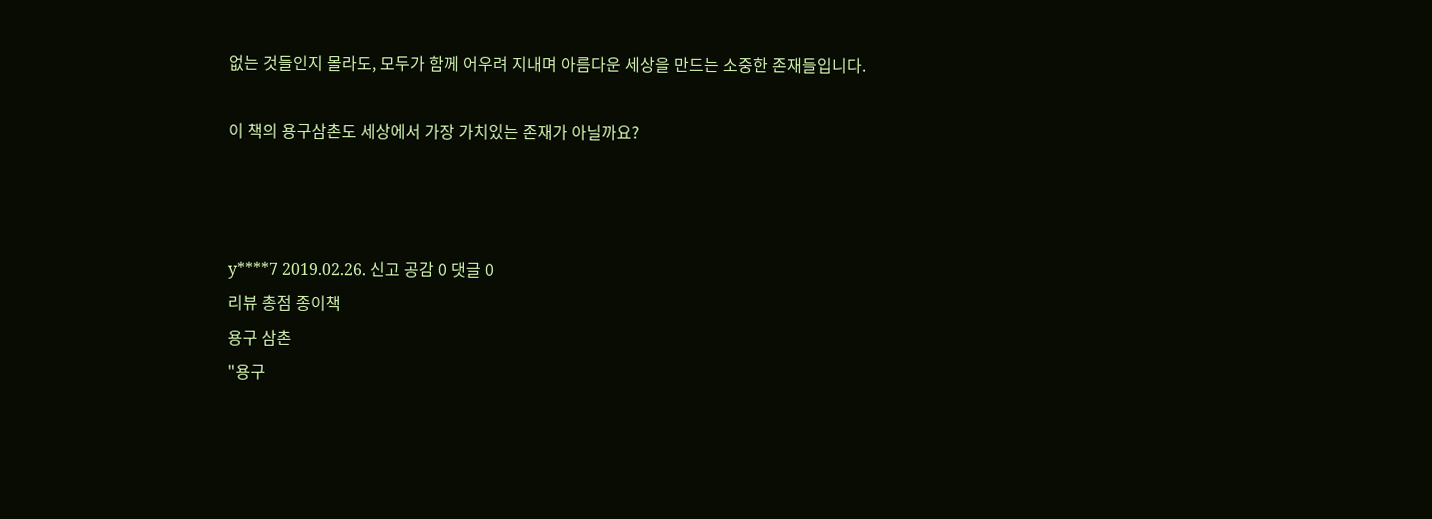없는 것들인지 몰라도, 모두가 함께 어우려 지내며 아름다운 세상을 만드는 소중한 존재들입니다.

이 책의 용구삼촌도 세상에서 가장 가치있는 존재가 아닐까요?



y****7 2019.02.26. 신고 공감 0 댓글 0
리뷰 총점 종이책
용구 삼촌
"용구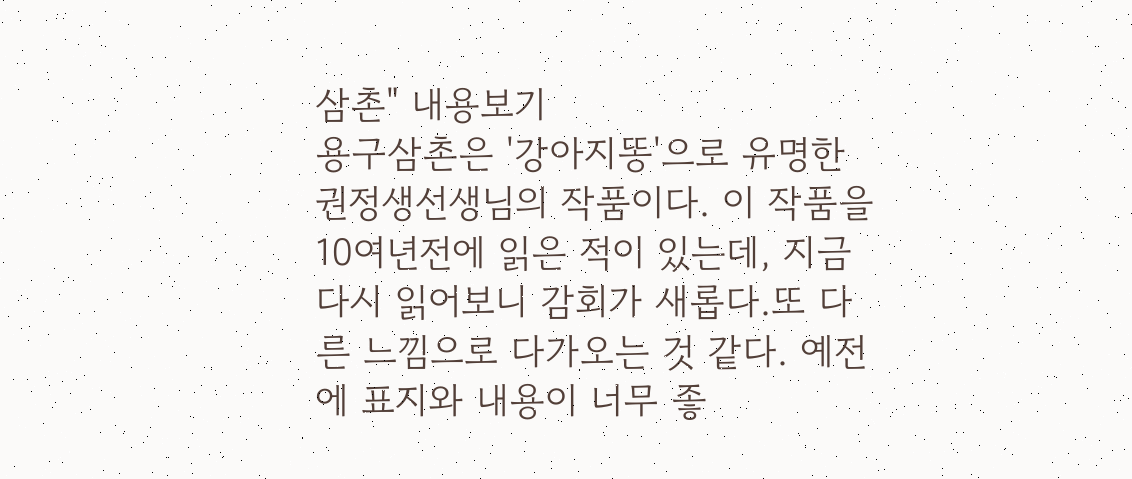삼촌" 내용보기
용구삼촌은 '강아지똥'으로 유명한 권정생선생님의 작품이다. 이 작품을 10여년전에 읽은 적이 있는데, 지금 다시 읽어보니 감회가 새롭다.또 다른 느낌으로 다가오는 것 같다. 예전에 표지와 내용이 너무 좋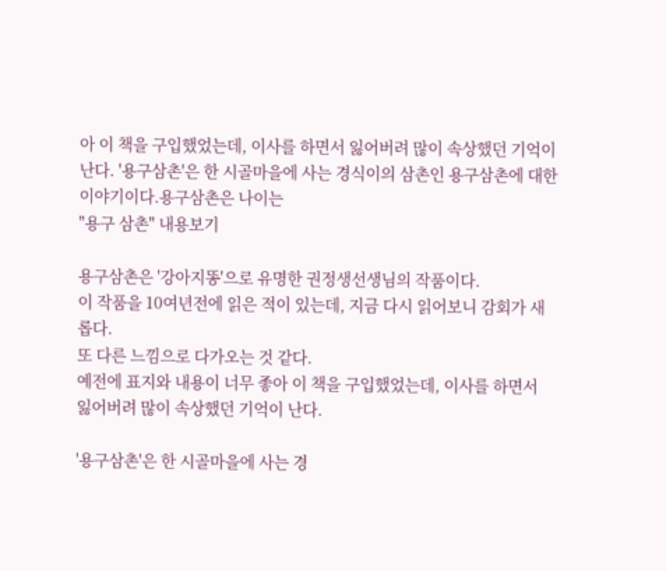아 이 책을 구입했었는데, 이사를 하면서 잃어버려 많이 속상했던 기억이 난다. '용구삼촌'은 한 시골마을에 사는 경식이의 삼촌인 용구삼촌에 대한 이야기이다.용구삼촌은 나이는
"용구 삼촌" 내용보기

용구삼촌은 '강아지똥'으로 유명한 권정생선생님의 작품이다.
이 작품을 10여년전에 읽은 적이 있는데, 지금 다시 읽어보니 감회가 새롭다.
또 다른 느낌으로 다가오는 것 같다.
예전에 표지와 내용이 너무 좋아 이 책을 구입했었는데, 이사를 하면서 잃어버려 많이 속상했던 기억이 난다.

'용구삼촌'은 한 시골마을에 사는 경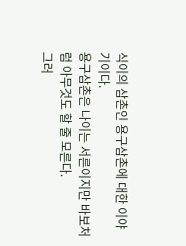식이의 삼촌인 용구삼촌에 대한 이야기이다.
용구삼촌은 나이는 서른이지만 바보처럼 아무것도 할 줄 모른다.
그러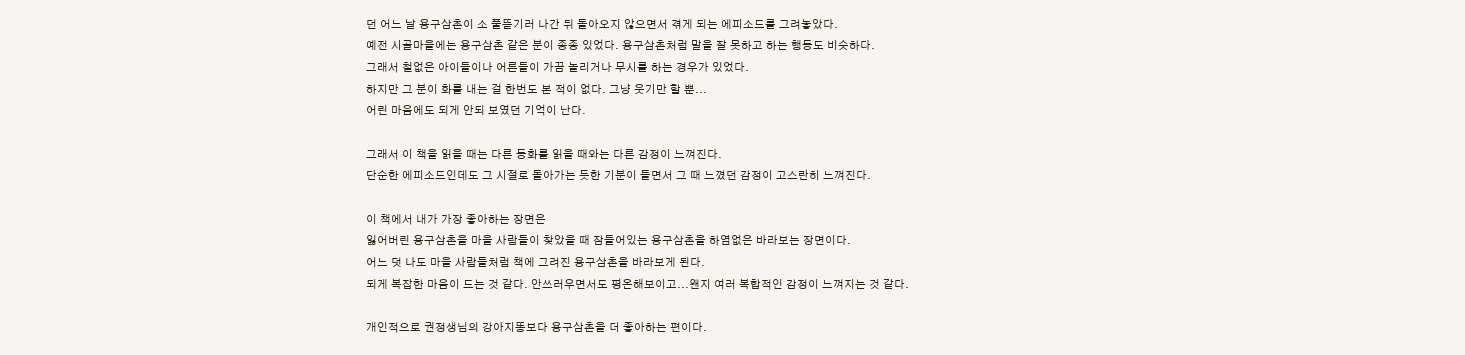던 어느 날 용구삼촌이 소 풀뜯기러 나간 뒤 돌아오지 않으면서 겪게 되는 에피소드를 그려놓았다.
예전 시골마을에는 용구삼촌 같은 분이 종종 있었다. 용구삼촌처럼 말을 잘 못하고 하는 행동도 비슷하다.
그래서 철없은 아이들이나 어른들이 가끔 놀리거나 무시를 하는 경우가 있었다.
하지만 그 분이 화를 내는 걸 한번도 본 적이 없다. 그냥 웃기만 할 뿐...
어린 마음에도 되게 안되 보였던 기억이 난다.

그래서 이 책을 읽을 때는 다른 동화를 읽을 때와는 다른 감정이 느껴진다.
단순한 에피소드인데도 그 시절로 돌아가는 듯한 기분이 들면서 그 때 느꼈던 감정이 고스란히 느껴진다.

이 책에서 내가 가장 좋아하는 장면은
잃어버린 용구삼촌을 마을 사람들이 찾았을 때 잠들어있는 용구삼촌을 하염없은 바라보는 장면이다.
어느 덧 나도 마을 사람들처럼 책에 그려진 용구삼촌을 바라보게 된다.
되게 복잡한 마음이 드는 것 같다. 안쓰러우면서도 평온해보이고...왠지 여러 복합적인 감정이 느껴지는 것 같다.

개인적으로 권정생님의 강아지똥보다 용구삼촌을 더 좋아하는 편이다.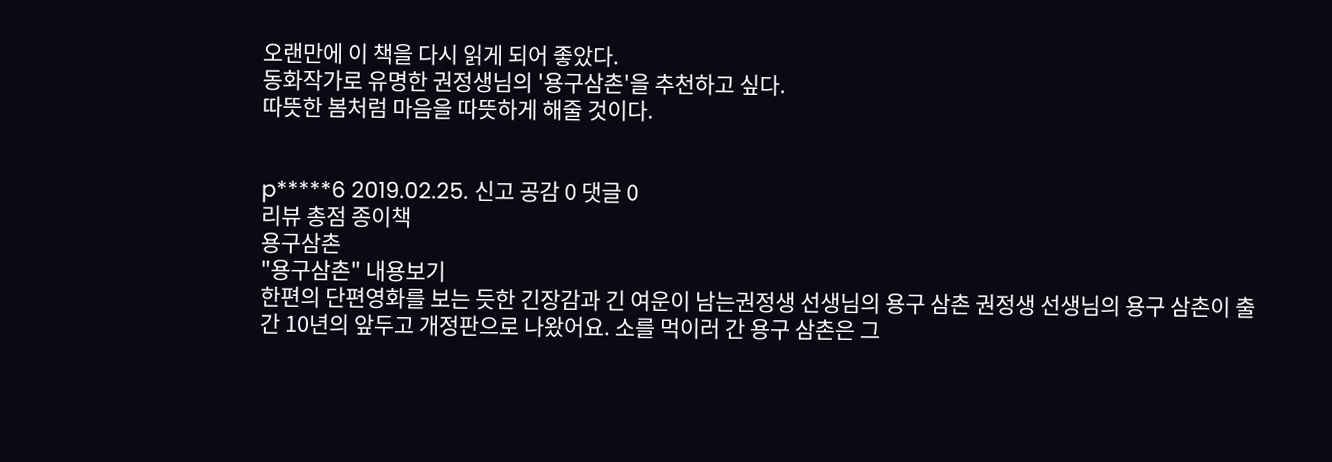오랜만에 이 책을 다시 읽게 되어 좋았다.
동화작가로 유명한 권정생님의 '용구삼촌'을 추천하고 싶다.
따뜻한 봄처럼 마음을 따뜻하게 해줄 것이다.


p*****6 2019.02.25. 신고 공감 0 댓글 0
리뷰 총점 종이책
용구삼촌
"용구삼촌" 내용보기
한편의 단편영화를 보는 듯한 긴장감과 긴 여운이 남는권정생 선생님의 용구 삼촌 권정생 선생님의 용구 삼촌이 출간 10년의 앞두고 개정판으로 나왔어요. 소를 먹이러 간 용구 삼촌은 그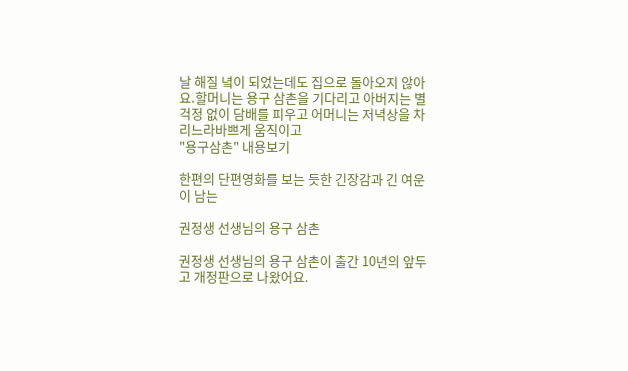날 해질 녘이 되었는데도 집으로 돌아오지 않아요.할머니는 용구 삼촌을 기다리고 아버지는 별 걱정 없이 담배를 피우고 어머니는 저녁상을 차리느라바쁘게 움직이고
"용구삼촌" 내용보기

한편의 단편영화를 보는 듯한 긴장감과 긴 여운이 남는

권정생 선생님의 용구 삼촌

권정생 선생님의 용구 삼촌이 출간 10년의 앞두고 개정판으로 나왔어요.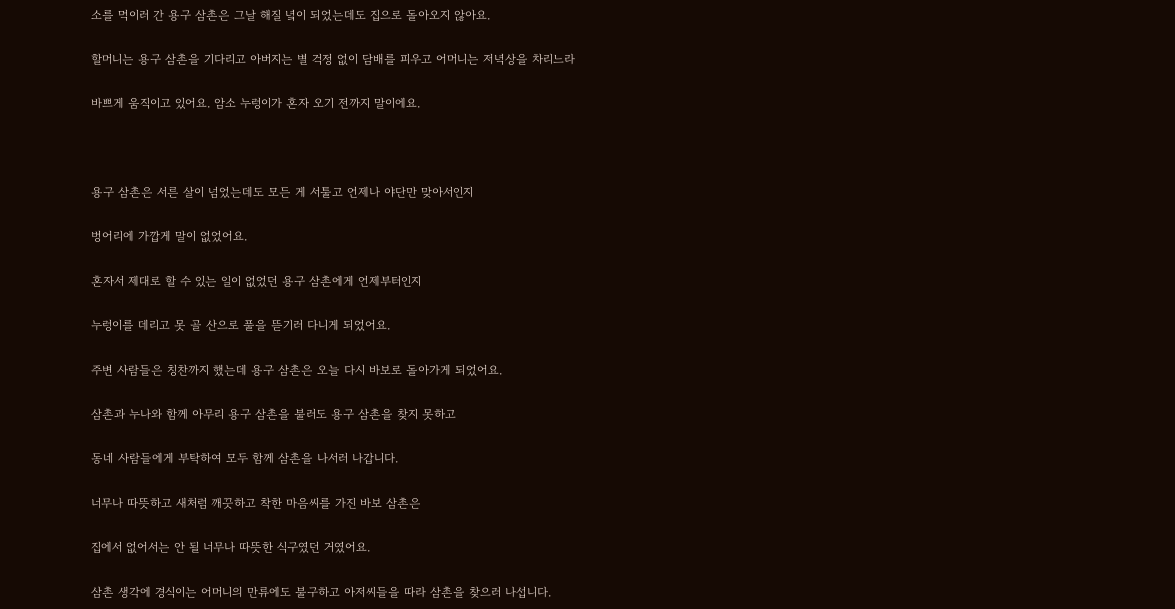소를 먹이러 간 용구 삼촌은 그날 해질 녘이 되었는데도 집으로 돌아오지 않아요.

할머니는 용구 삼촌을 기다리고 아버지는 별 걱정 없이 담배를 피우고 어머니는 저녁상을 차리느라

바쁘게 움직이고 있어요. 암소 누렁이가 혼자 오기 전까지 말이에요.



용구 삼촌은 서른 살이 넘었는데도 모든 게 서툴고 언제나 야단만 맞아서인지

벙어리에 가깝게 말이 없었어요.

혼자서 제대로 할 수 있는 일이 없었던 용구 삼촌에게 언제부터인지

누렁이를 데리고 못 골 산으로 풀을 뜯기러 다니게 되었어요.

주변 사람들은 칭찬까지 했는데 용구 삼촌은 오늘 다시 바보로 돌아가게 되었어요.

삼촌과 누나와 함께 아무리 용구 삼촌을 불러도 용구 삼촌을 찾지 못하고

동네 사람들에게 부탁하여 모두 함께 삼촌을 나서러 나갑니다.

너무나 따뜻하고 새처럼 깨끗하고 착한 마음씨를 가진 바보 삼촌은

집에서 없어서는 안 될 너무나 따뜻한 식구였던 거였어요.

삼촌 생각에 경식이는 어머니의 만류에도 불구하고 아저씨들을 따라 삼촌을 찾으러 나섭니다.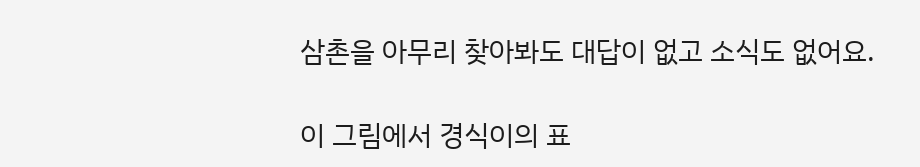삼촌을 아무리 찾아봐도 대답이 없고 소식도 없어요.

이 그림에서 경식이의 표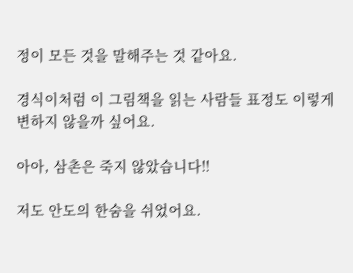정이 모든 것을 말해주는 것 같아요.

경식이처럼 이 그림책을 읽는 사람들 표정도 이렇게 변하지 않을까 싶어요.

아아, 삼촌은 죽지 않았습니다!!

저도 안도의 한숨을 쉬었어요.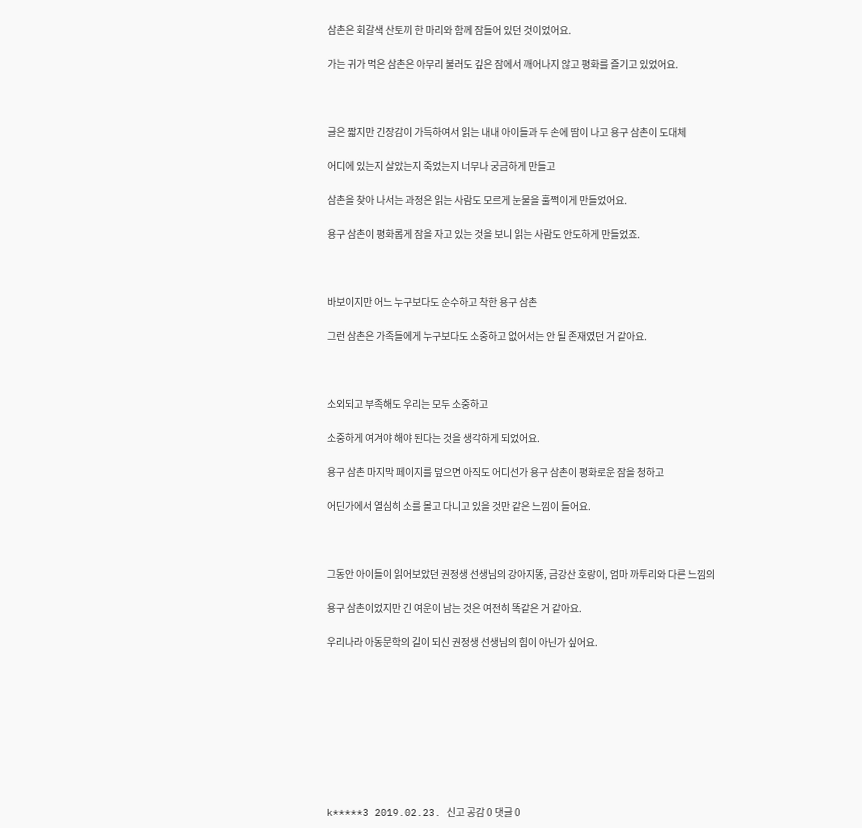삼촌은 회갈색 산토끼 한 마리와 함께 잠들어 있던 것이었어요.

가는 귀가 먹은 삼촌은 아무리 불러도 깊은 잠에서 깨어나지 않고 평화를 즐기고 있었어요.



글은 짧지만 긴장감이 가득하여서 읽는 내내 아이들과 두 손에 땀이 나고 용구 삼촌이 도대체

어디에 있는지 살았는지 죽었는지 너무나 궁금하게 만들고

삼촌을 찾아 나서는 과정은 읽는 사람도 모르게 눈물을 훌쩍이게 만들었어요.

용구 삼촌이 평화롭게 잠을 자고 있는 것을 보니 읽는 사람도 안도하게 만들었죠.



바보이지만 어느 누구보다도 순수하고 착한 용구 삼촌

그런 삼촌은 가족들에게 누구보다도 소중하고 없어서는 안 될 존재였던 거 같아요.



소외되고 부족해도 우리는 모두 소중하고

소중하게 여겨야 해야 된다는 것을 생각하게 되었어요.

용구 삼촌 마지막 페이지를 덮으면 아직도 어디선가 용구 삼촌이 평화로운 잠을 청하고

어딘가에서 열심히 소를 몰고 다니고 있을 것만 같은 느낌이 들어요.



그동안 아이들이 읽어보았던 권정생 선생님의 강아지똥, 금강산 호랑이, 엄마 까투리와 다른 느낌의

용구 삼촌이었지만 긴 여운이 남는 것은 여전히 똑같은 거 같아요.

우리나라 아동문학의 길이 되신 권정생 선생님의 힘이 아닌가 싶어요.









k*****3 2019.02.23. 신고 공감 0 댓글 0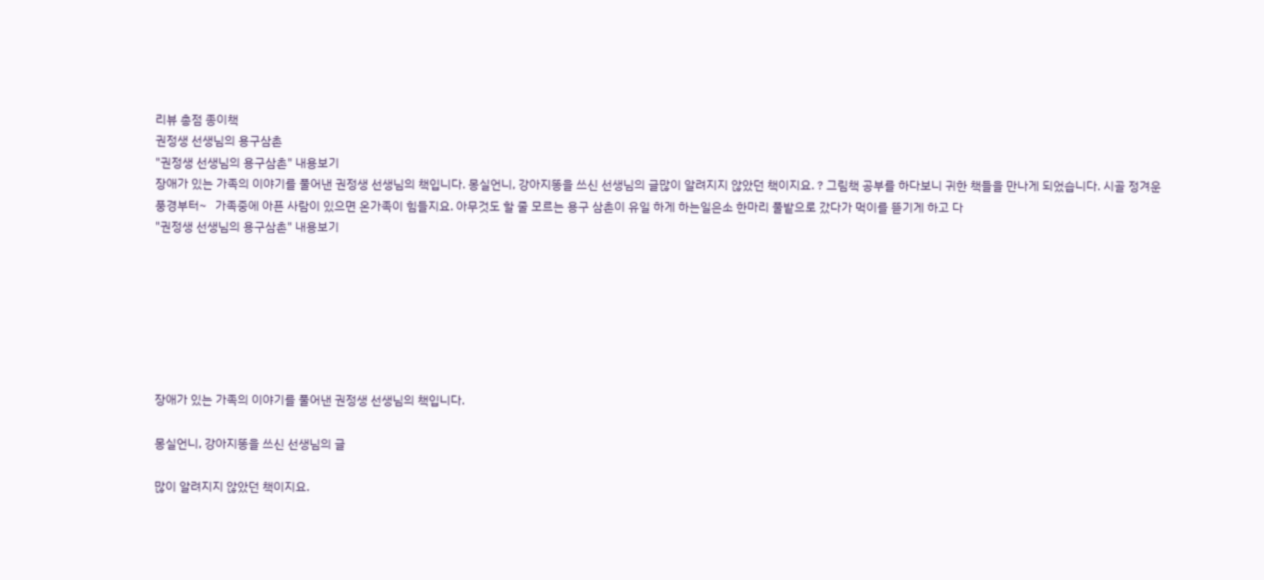리뷰 총점 종이책
권정생 선생님의 용구삼촌
"권정생 선생님의 용구삼촌" 내용보기
장애가 있는 가족의 이야기를 풀어낸 권정생 선생님의 책입니다. 몽실언니, 강아지똥을 쓰신 선생님의 글많이 알려지지 않았던 책이지요. ? 그림책 공부를 하다보니 귀한 책들을 만나게 되었습니다. 시골 정겨운 풍경부터~   가족중에 아픈 사람이 있으면 온가족이 힘들지요. 아무것도 할 줄 모르는 용구 삼촌이 유일 하게 하는일은소 한마리 풀밭으로 갔다가 먹이를 뜯기게 하고 다
"권정생 선생님의 용구삼촌" 내용보기







장애가 있는 가족의 이야기를 풀어낸 권정생 선생님의 책입니다.

몽실언니, 강아지똥을 쓰신 선생님의 글

많이 알려지지 않았던 책이지요.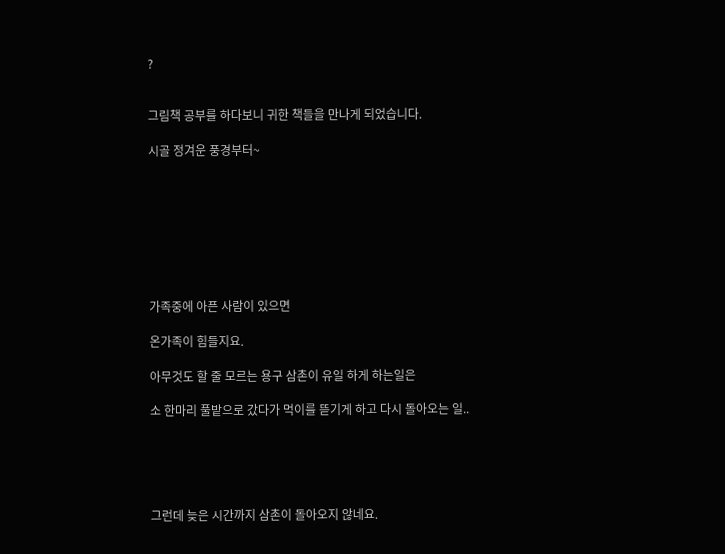?


그림책 공부를 하다보니 귀한 책들을 만나게 되었습니다.

시골 정겨운 풍경부터~








가족중에 아픈 사람이 있으면

온가족이 힘들지요.

아무것도 할 줄 모르는 용구 삼촌이 유일 하게 하는일은

소 한마리 풀밭으로 갔다가 먹이를 뜯기게 하고 다시 돌아오는 일..





그런데 늦은 시간까지 삼촌이 돌아오지 않네요.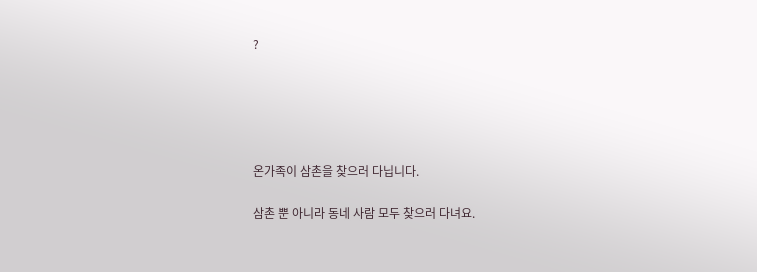?





온가족이 삼촌을 찾으러 다닙니다.

삼촌 뿐 아니라 동네 사람 모두 찾으러 다녀요.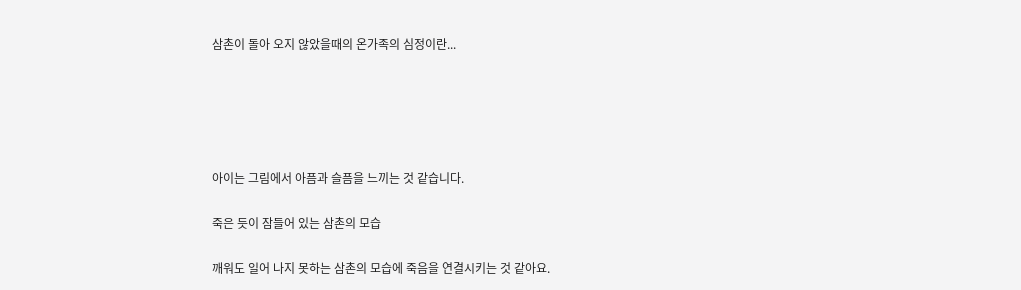삼촌이 돌아 오지 않았을때의 온가족의 심정이란...





아이는 그림에서 아픔과 슬픔을 느끼는 것 같습니다.

죽은 듯이 잠들어 있는 삼촌의 모습

깨워도 일어 나지 못하는 삼촌의 모습에 죽음을 연결시키는 것 같아요.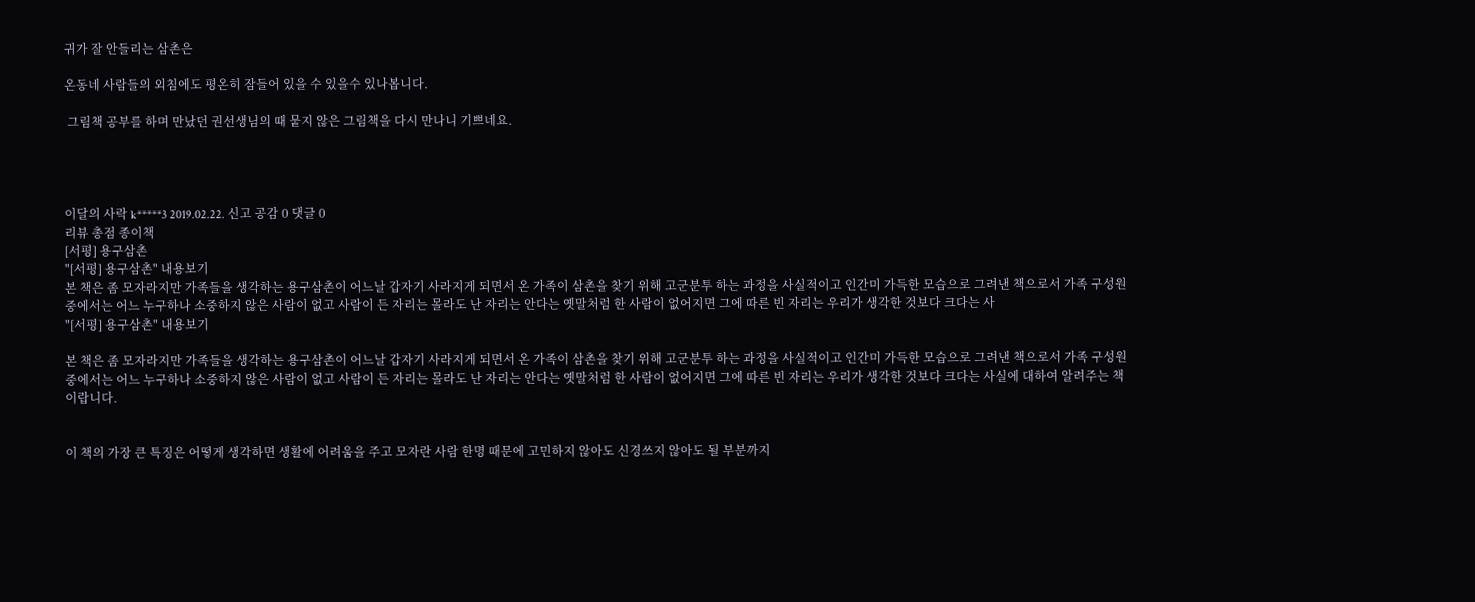귀가 잘 안들리는 삼촌은

온동네 사람들의 외침에도 평온히 잠들어 있을 수 있을수 있나봅니다.

 그림책 공부를 하며 만났던 권선생님의 때 뭍지 않은 그림책을 다시 만나니 기쁘네요.




이달의 사락 k*****3 2019.02.22. 신고 공감 0 댓글 0
리뷰 총점 종이책
[서평] 용구삼촌
"[서평] 용구삼촌" 내용보기
본 책은 좀 모자라지만 가족들을 생각하는 용구삼촌이 어느날 갑자기 사라지게 되면서 온 가족이 삼촌을 찾기 위해 고군분투 하는 과정을 사실적이고 인간미 가득한 모습으로 그려낸 책으로서 가족 구성원 중에서는 어느 누구하나 소중하지 않은 사람이 없고 사람이 든 자리는 몰라도 난 자리는 안다는 옛말처럼 한 사람이 없어지면 그에 따른 빈 자리는 우리가 생각한 것보다 크다는 사
"[서평] 용구삼촌" 내용보기

본 책은 좀 모자라지만 가족들을 생각하는 용구삼촌이 어느날 갑자기 사라지게 되면서 온 가족이 삼촌을 찾기 위해 고군분투 하는 과정을 사실적이고 인간미 가득한 모습으로 그려낸 책으로서 가족 구성원 중에서는 어느 누구하나 소중하지 않은 사람이 없고 사람이 든 자리는 몰라도 난 자리는 안다는 옛말처럼 한 사람이 없어지면 그에 따른 빈 자리는 우리가 생각한 것보다 크다는 사실에 대하여 알려주는 책이랍니다.


이 책의 가장 큰 특징은 어떻게 생각하면 생활에 어려움을 주고 모자란 사람 한명 때문에 고민하지 않아도 신경쓰지 않아도 될 부분까지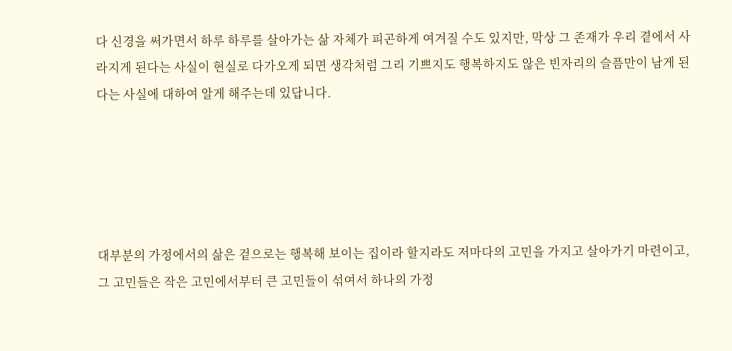다 신경을 써가면서 하루 하루를 살아가는 삶 자체가 피곤하게 여겨질 수도 있지만, 막상 그 존재가 우리 곁에서 사라지게 된다는 사실이 현실로 다가오게 되면 생각처럼 그리 기쁘지도 행복하지도 않은 빈자리의 슬픔만이 남게 된다는 사실에 대하여 알게 해주는데 있답니다.





대부분의 가정에서의 삶은 겉으로는 행복해 보이는 집이라 할지라도 저마다의 고민을 가지고 살아가기 마련이고, 그 고민들은 작은 고민에서부터 큰 고민들이 섞여서 하나의 가정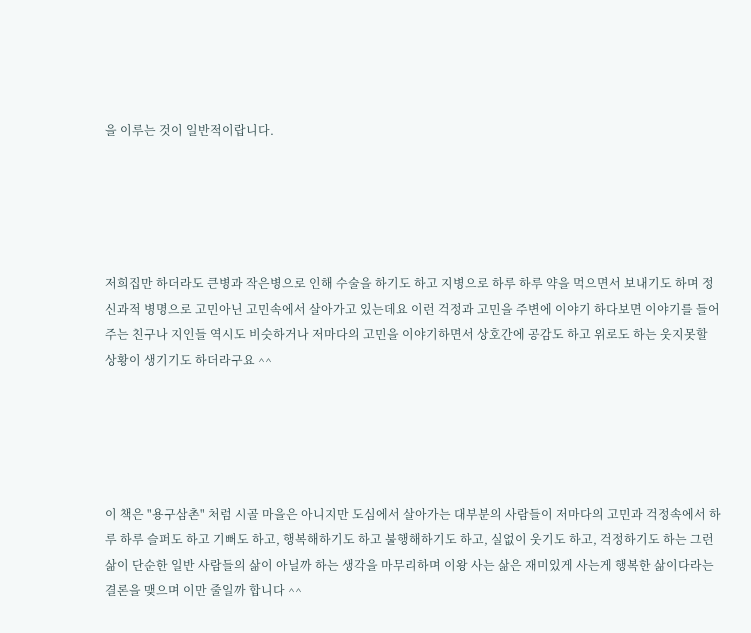을 이루는 것이 일반적이랍니다.





저희집만 하더라도 큰병과 작은병으로 인해 수술을 하기도 하고 지병으로 하루 하루 약을 먹으면서 보내기도 하며 정신과적 병명으로 고민아닌 고민속에서 살아가고 있는데요 이런 걱정과 고민을 주변에 이야기 하다보면 이야기를 들어주는 친구나 지인들 역시도 비슷하거나 저마다의 고민을 이야기하면서 상호간에 공감도 하고 위로도 하는 웃지못할 상황이 생기기도 하더라구요 ^^





이 책은 "용구삼촌" 처럼 시골 마을은 아니지만 도심에서 살아가는 대부분의 사람들이 저마다의 고민과 걱정속에서 하루 하루 슬퍼도 하고 기뻐도 하고, 행복해하기도 하고 불행해하기도 하고, 실없이 웃기도 하고, 걱정하기도 하는 그런 삶이 단순한 일반 사람들의 삶이 아닐까 하는 생각을 마무리하며 이왕 사는 삶은 재미있게 사는게 행복한 삶이다라는 결론을 맺으며 이만 줄일까 합니다 ^^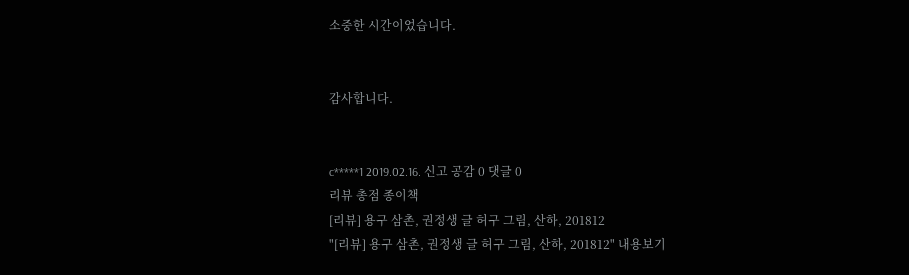소중한 시간이었습니다.


감사합니다.


c*****1 2019.02.16. 신고 공감 0 댓글 0
리뷰 총점 종이책
[리뷰] 용구 삼촌, 권정생 글 허구 그림, 산하, 201812
"[리뷰] 용구 삼촌, 권정생 글 허구 그림, 산하, 201812" 내용보기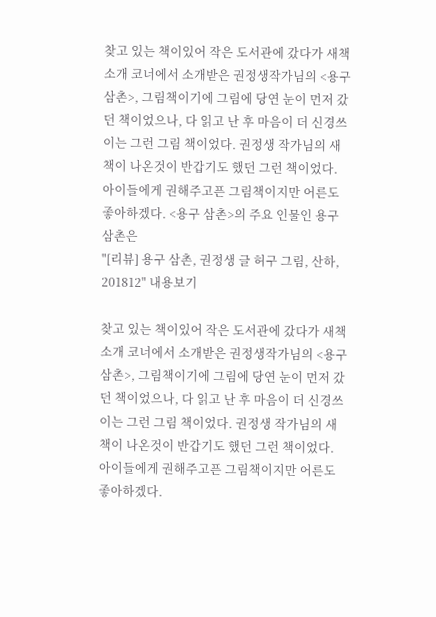찾고 있는 책이있어 작은 도서관에 갔다가 새책 소개 코너에서 소개받은 권정생작가님의 <용구 삼촌>, 그림책이기에 그림에 당연 눈이 먼저 갔던 책이었으나, 다 읽고 난 후 마음이 더 신경쓰이는 그런 그림 책이었다. 권정생 작가님의 새책이 나온것이 반갑기도 했던 그런 책이었다. 아이들에게 권해주고픈 그림책이지만 어른도 좋아하겠다. <용구 삼촌>의 주요 인물인 용구 삼촌은
"[리뷰] 용구 삼촌, 권정생 글 허구 그림, 산하, 201812" 내용보기

찾고 있는 책이있어 작은 도서관에 갔다가 새책 소개 코너에서 소개받은 권정생작가님의 <용구 삼촌>, 그림책이기에 그림에 당연 눈이 먼저 갔던 책이었으나, 다 읽고 난 후 마음이 더 신경쓰이는 그런 그림 책이었다. 권정생 작가님의 새책이 나온것이 반갑기도 했던 그런 책이었다. 아이들에게 권해주고픈 그림책이지만 어른도 좋아하겠다.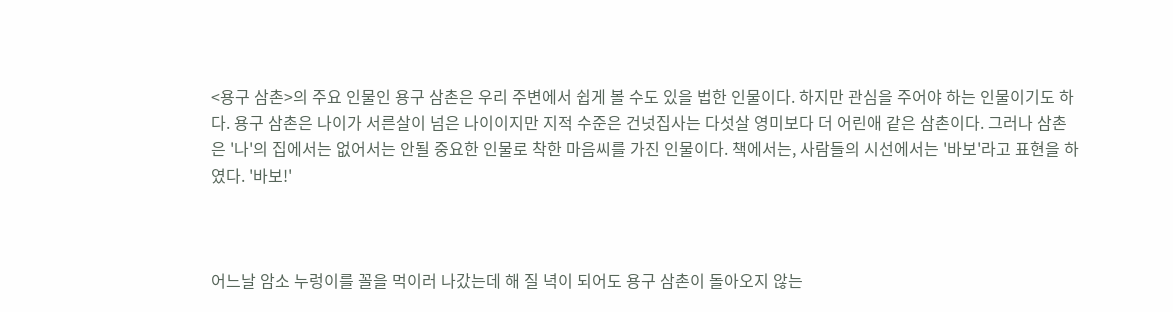<용구 삼촌>의 주요 인물인 용구 삼촌은 우리 주변에서 쉽게 볼 수도 있을 법한 인물이다. 하지만 관심을 주어야 하는 인물이기도 하다. 용구 삼촌은 나이가 서른살이 넘은 나이이지만 지적 수준은 건넛집사는 다섯살 영미보다 더 어린애 같은 삼촌이다. 그러나 삼촌은 '나'의 집에서는 없어서는 안될 중요한 인물로 착한 마음씨를 가진 인물이다. 책에서는, 사람들의 시선에서는 '바보'라고 표현을 하였다. '바보!'



어느날 암소 누렁이를 꼴을 먹이러 나갔는데 해 질 녁이 되어도 용구 삼촌이 돌아오지 않는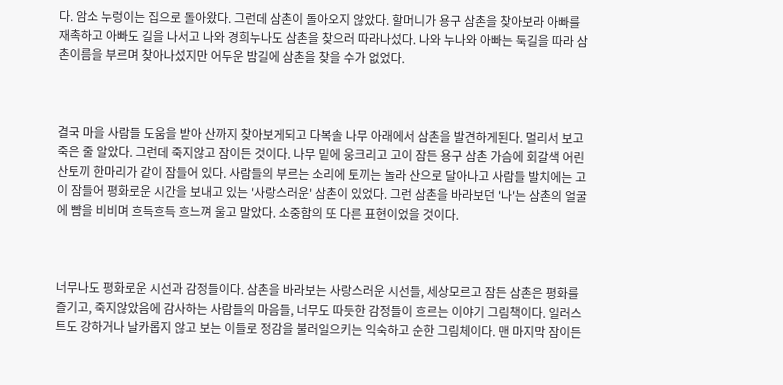다. 암소 누렁이는 집으로 돌아왔다. 그런데 삼촌이 돌아오지 않았다. 할머니가 용구 삼촌을 찾아보라 아빠를 재촉하고 아빠도 길을 나서고 나와 경희누나도 삼촌을 찾으러 따라나섰다. 나와 누나와 아빠는 둑길을 따라 삼촌이름을 부르며 찾아나섰지만 어두운 밤길에 삼촌을 찾을 수가 없었다.



결국 마을 사람들 도움을 받아 산까지 찾아보게되고 다복솔 나무 아래에서 삼촌을 발견하게된다. 멀리서 보고 죽은 줄 알았다. 그런데 죽지않고 잠이든 것이다. 나무 밑에 웅크리고 고이 잠든 용구 삼촌 가슴에 회갈색 어린 산토끼 한마리가 같이 잠들어 있다. 사람들의 부르는 소리에 토끼는 놀라 산으로 달아나고 사람들 발치에는 고이 잠들어 평화로운 시간을 보내고 있는 '사랑스러운' 삼촌이 있었다. 그런 삼촌을 바라보던 '나'는 삼촌의 얼굴에 뺨을 비비며 흐득흐득 흐느껴 울고 말았다. 소중함의 또 다른 표현이었을 것이다.



너무나도 평화로운 시선과 감정들이다. 삼촌을 바라보는 사랑스러운 시선들, 세상모르고 잠든 삼촌은 평화를 즐기고, 죽지않았음에 감사하는 사람들의 마음들, 너무도 따듯한 감정들이 흐르는 이야기 그림책이다. 일러스트도 강하거나 날카롭지 않고 보는 이들로 정감을 불러일으키는 익숙하고 순한 그림체이다. 맨 마지막 잠이든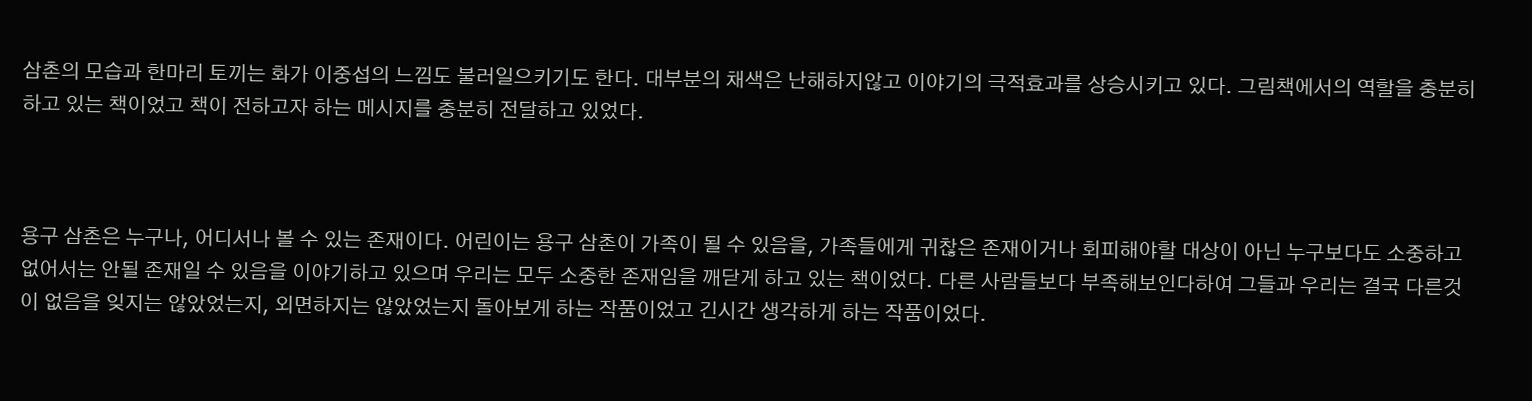삼촌의 모습과 한마리 토끼는 화가 이중섭의 느낌도 불러일으키기도 한다. 대부분의 채색은 난해하지않고 이야기의 극적효과를 상승시키고 있다. 그림책에서의 역할을 충분히 하고 있는 책이었고 책이 전하고자 하는 메시지를 충분히 전달하고 있었다.



용구 삼촌은 누구나, 어디서나 볼 수 있는 존재이다. 어린이는 용구 삼촌이 가족이 될 수 있음을, 가족들에게 귀찮은 존재이거나 회피해야할 대상이 아닌 누구보다도 소중하고 없어서는 안될 존재일 수 있음을 이야기하고 있으며 우리는 모두 소중한 존재임을 깨닫게 하고 있는 책이었다. 다른 사람들보다 부족해보인다하여 그들과 우리는 결국 다른것이 없음을 잊지는 않았었는지, 외면하지는 않았었는지 돌아보게 하는 작품이었고 긴시간 생각하게 하는 작품이었다.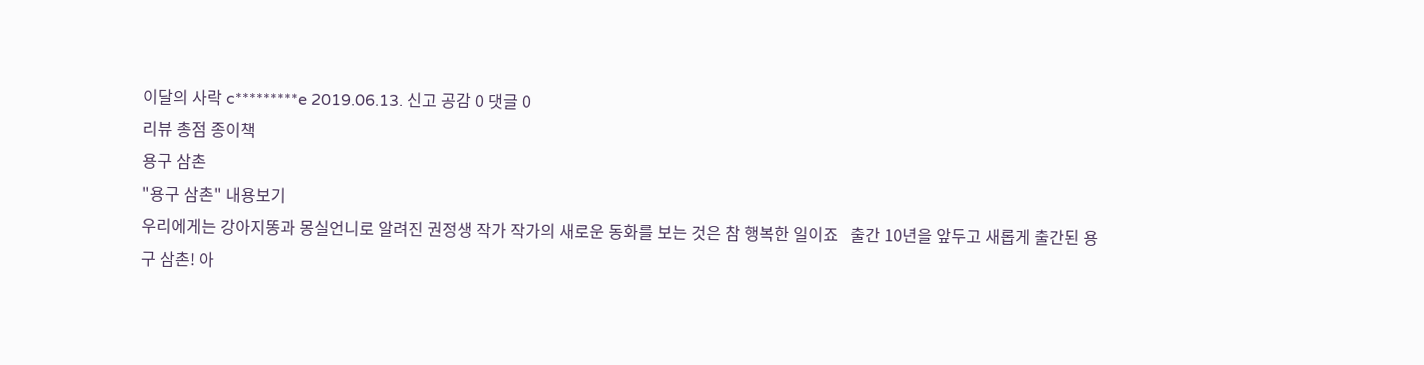이달의 사락 c*********e 2019.06.13. 신고 공감 0 댓글 0
리뷰 총점 종이책
용구 삼촌
"용구 삼촌" 내용보기
우리에게는 강아지똥과 몽실언니로 알려진 권정생 작가 작가의 새로운 동화를 보는 것은 참 행복한 일이죠   출간 10년을 앞두고 새롭게 출간된 용구 삼촌! 아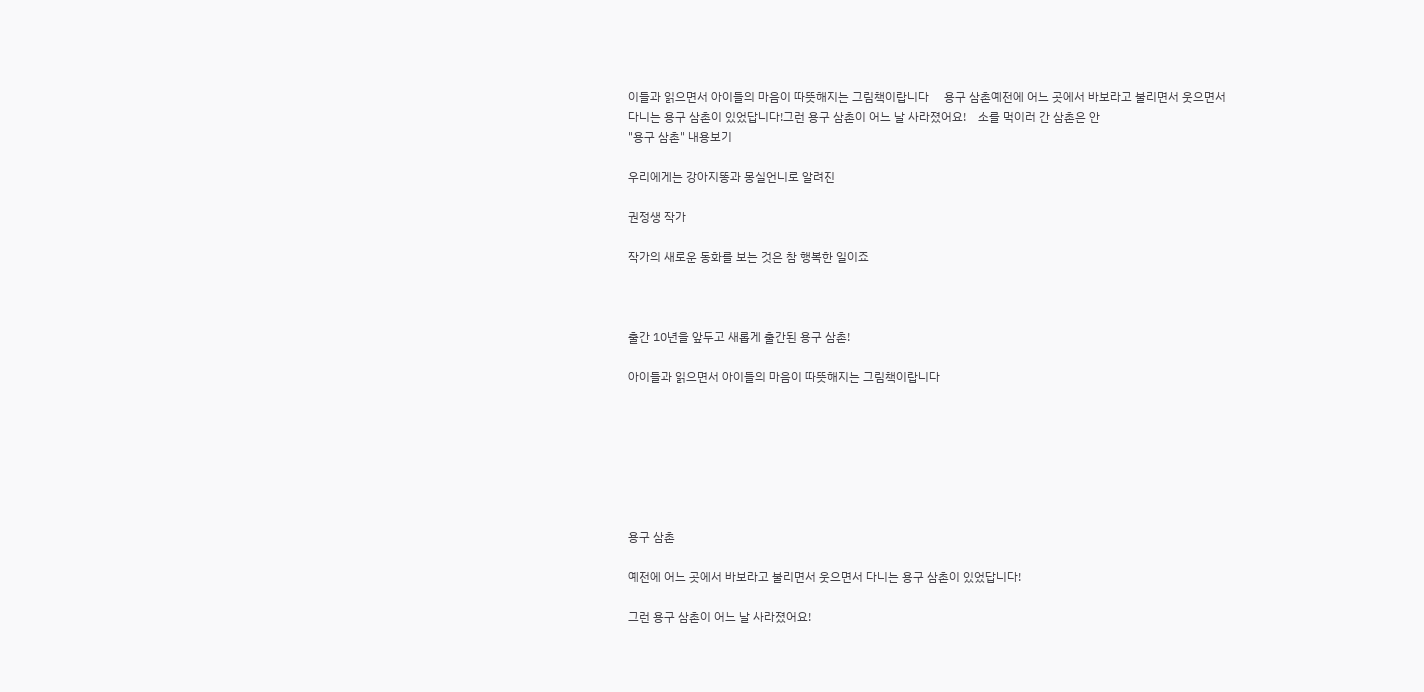이들과 읽으면서 아이들의 마음이 따뜻해지는 그림책이랍니다     용구 삼촌예전에 어느 곳에서 바보라고 불리면서 웃으면서 다니는 용구 삼촌이 있었답니다!그런 용구 삼촌이 어느 날 사라졌어요!    소를 먹이러 간 삼촌은 안
"용구 삼촌" 내용보기

우리에게는 강아지똥과 몽실언니로 알려진

권정생 작가

작가의 새로운 동화를 보는 것은 참 행복한 일이죠



출간 10년을 앞두고 새롭게 출간된 용구 삼촌!

아이들과 읽으면서 아이들의 마음이 따뜻해지는 그림책이랍니다







용구 삼촌

예전에 어느 곳에서 바보라고 불리면서 웃으면서 다니는 용구 삼촌이 있었답니다!

그런 용구 삼촌이 어느 날 사라졌어요!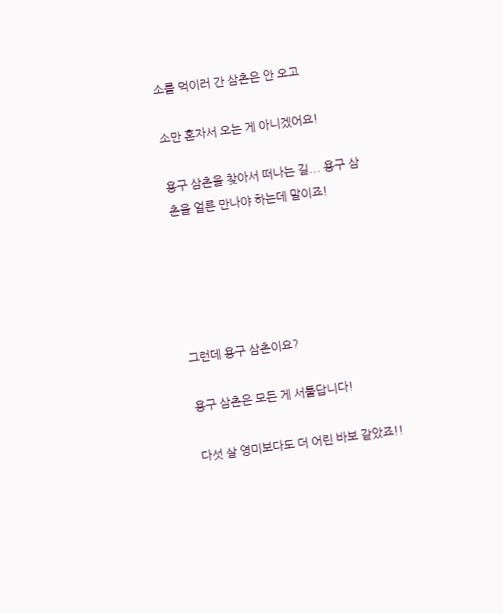소를 먹이러 간 삼촌은 안 오고

소만 혼자서 오는 게 아니겠어요!

용구 삼촌을 찾아서 떠나는 길... 용구 삼촌을 얼른 만나야 하는데 말이죠!





그런데 용구 삼촌이요?

용구 삼촌은 모든 게 서툴답니다!

다섯 살 영미보다도 더 어린 바보 같았죠!!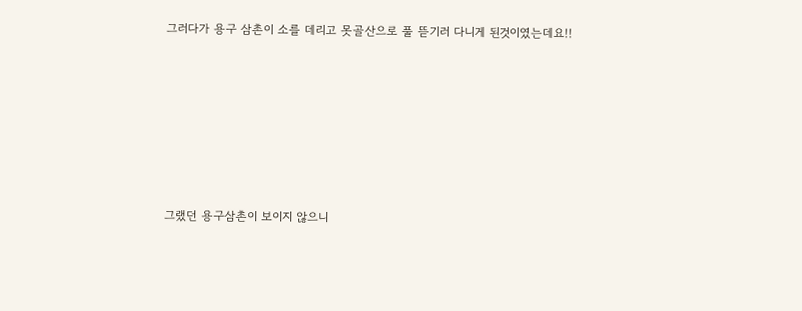그러다가 용구 삼촌이 소를 데리고 못골산으로 풀 뜯기러 다니게 된것이였는데요!!







그랬던 용구삼촌이 보이지 않으니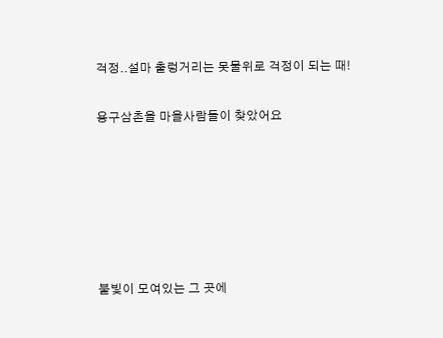걱정..설마 출렁거리는 못물위로 걱정이 되는 때!

용구삼촌을 마을사람들이 찾았어요






불빛이 모여있는 그 곳에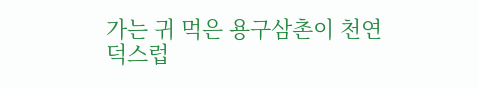가는 귀 먹은 용구삼촌이 천연덕스럽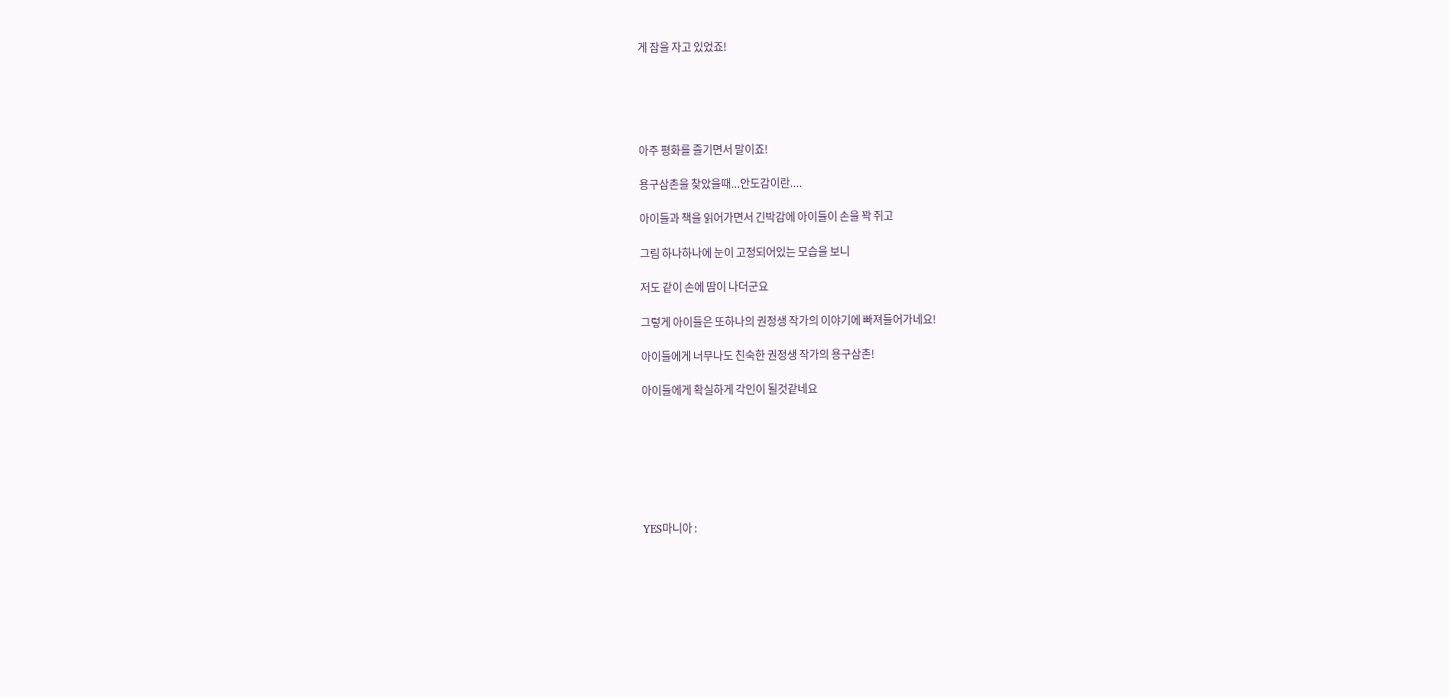게 잠을 자고 있었죠!





아주 평화를 즐기면서 말이죠!

용구삼촌을 찾았을때...안도감이란....

아이들과 책을 읽어가면서 긴박감에 아이들이 손을 꽉 쥐고

그림 하나하나에 눈이 고정되어있는 모습을 보니

저도 같이 손에 땀이 나더군요

그렇게 아이들은 또하나의 권정생 작가의 이야기에 빠져들어가네요!

아이들에게 너무나도 친숙한 권정생 작가의 용구삼촌!

아이들에게 확실하게 각인이 될것같네요







YES마니아 :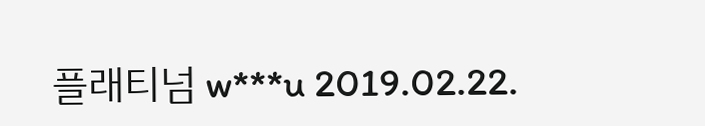플래티넘 w***u 2019.02.22.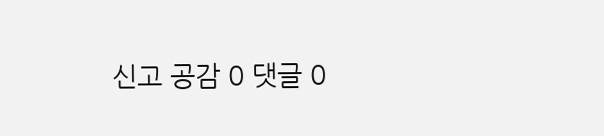신고 공감 0 댓글 0